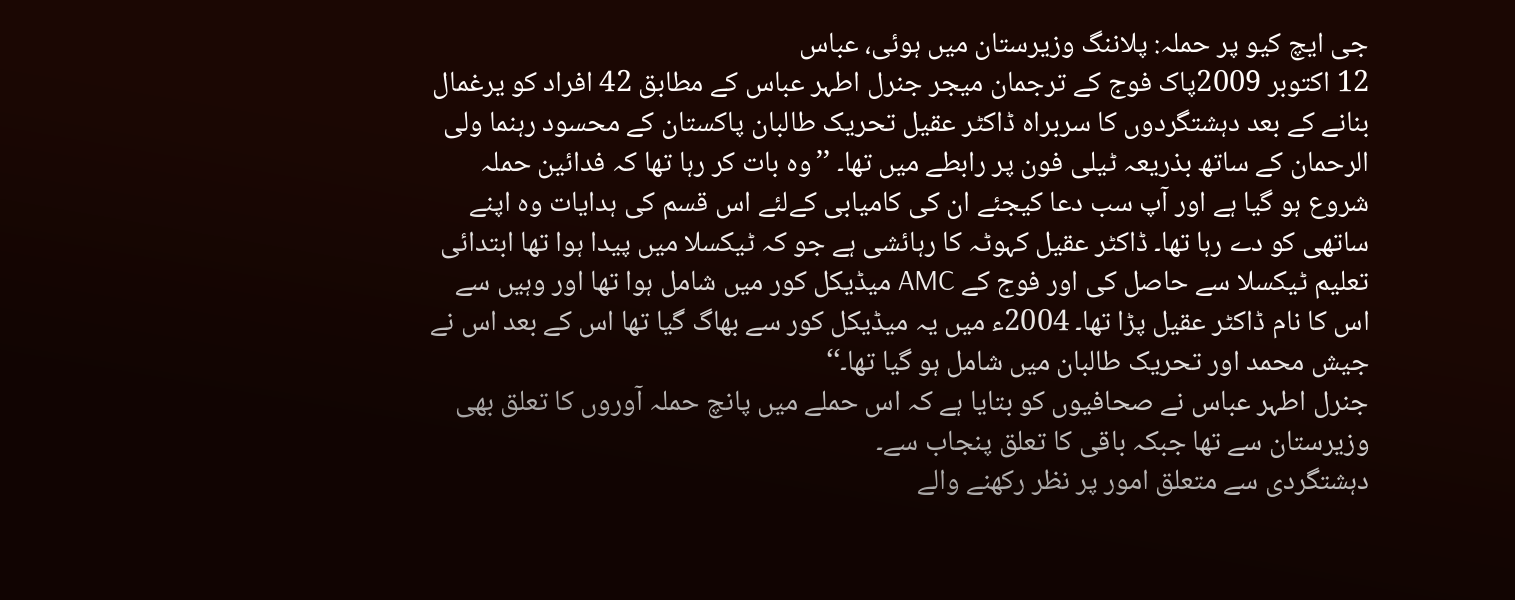جی ایچ کیو پر حملہ: پلاننگ وزیرستان میں ہوئی، عباس
12 اکتوبر 2009پاک فوج کے ترجمان میجر جنرل اطہر عباس کے مطابق 42 افراد کو یرغمال بنانے کے بعد دہشتگردوں کا سربراہ ڈاکٹر عقیل تحریک طالبان پاکستان کے محسود رہنما ولی الرحمان کے ساتھ بذریعہ ٹیلی فون پر رابطے میں تھا۔ ’’وہ بات کر رہا تھا کہ فدائین حملہ شروع ہو گیا ہے اور آپ سب دعا کیجئے ان کی کامیابی کےلئے اس قسم کی ہدایات وہ اپنے ساتھی کو دے رہا تھا۔ ڈاکٹر عقیل کہوٹہ کا رہائشی ہے جو کہ ٹیکسلا میں پیدا ہوا تھا ابتدائی تعلیم ٹیکسلا سے حاصل کی اور فوج کے AMC میڈیکل کور میں شامل ہوا تھا اور وہیں سے اس کا نام ڈاکٹر عقیل پڑا تھا۔ 2004ء میں یہ میڈیکل کور سے بھاگ گیا تھا اس کے بعد اس نے جیش محمد اور تحریک طالبان میں شامل ہو گیا تھا۔‘‘
جنرل اطہر عباس نے صحافیوں کو بتایا ہے کہ اس حملے میں پانچ حملہ آوروں کا تعلق بھی وزیرستان سے تھا جبکہ باقی کا تعلق پنجاب سے۔
دہشتگردی سے متعلق امور پر نظر رکھنے والے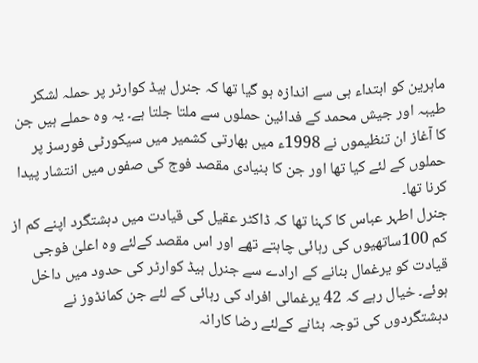ماہرین کو ابتداء ہی سے اندازہ ہو گیا تھا کہ جنرل ہیڈ کوارٹر پر حملہ لشکر طیبہ اور جیش محمد کے فدائین حملوں سے ملتا جلتا ہے۔ یہ وہ حملے ہیں جن کا آغاز ان تنظیموں نے 1998ء میں بھارتی کشمیر میں سیکورٹی فورسز پر حملوں کے لئے کیا تھا اور جن کا بنیادی مقصد فوج کی صفوں میں انتشار پیدا کرنا تھا۔
جنرل اطہر عباس کا کہنا تھا کہ ڈاکٹر عقیل کی قیادت میں دہشتگرد اپنے کم از کم 100ساتھیوں کی رہائی چاہتے تھے اور اس مقصد کےلئے وہ اعلیٰ فوجی قیادت کو یرغمال بنانے کے ارادے سے جنرل ہیڈ کوارٹر کی حدود میں داخل ہوئے۔ خیال رہے کہ 42 یرغمالی افراد کی رہائی کے لئے جن کمانڈوز نے دہشتگردوں کی توجہ بٹانے کےلئے رضا کارانہ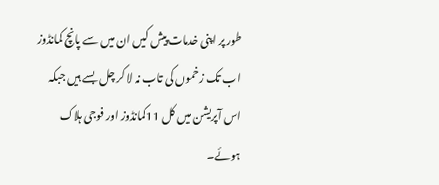طور پر اپنی خدمات پیش کیں ان میں سے پانچ کمانڈوز اب تک زخموں کی تاب نہ لا کر چل بسے ہیں جبکہ اس آپریشن میں کل 11کمانڈوز اور فوجی ہلاک ہوئے۔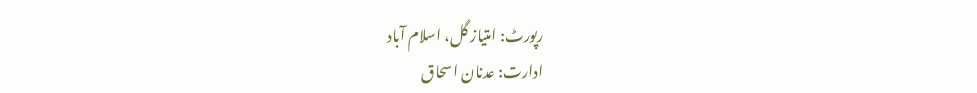رپورٹ: امتیاز گل، اسلام آباد
ادارت: عدنان اسحاق